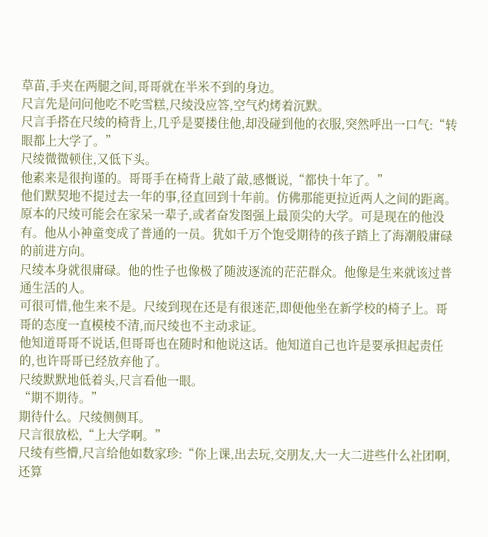草苗,手夹在两腿之间,哥哥就在半米不到的身边。
尺言先是问问他吃不吃雪糕,尺绫没应答,空气灼烤着沉默。
尺言手搭在尺绫的椅背上,几乎是要搂住他,却没碰到他的衣服,突然呼出一口气:“转眼都上大学了。”
尺绫微微顿住,又低下头。
他素来是很拘谨的。哥哥手在椅背上敲了敲,感慨说,“都快十年了。”
他们默契地不提过去一年的事,径直回到十年前。仿佛那能更拉近两人之间的距离。
原本的尺绫可能会在家呆一辈子,或者奋发图强上最顶尖的大学。可是现在的他没有。他从小神童变成了普通的一员。犹如千万个饱受期待的孩子踏上了海潮般庸碌的前进方向。
尺绫本身就很庸碌。他的性子也像极了随波逐流的茫茫群众。他像是生来就该过普通生活的人。
可很可惜,他生来不是。尺绫到现在还是有很迷茫,即便他坐在新学校的椅子上。哥哥的态度一直模棱不清,而尺绫也不主动求证。
他知道哥哥不说话,但哥哥也在随时和他说这话。他知道自己也许是要承担起责任的,也许哥哥已经放弃他了。
尺绫默默地低着头,尺言看他一眼。
“期不期待。”
期待什么。尺绫侧侧耳。
尺言很放松,“上大学啊。”
尺绫有些懵,尺言给他如数家珍:“你上课,出去玩,交朋友,大一大二进些什么社团啊,还算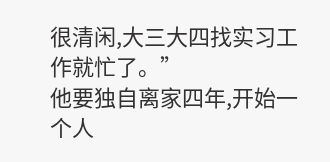很清闲,大三大四找实习工作就忙了。”
他要独自离家四年,开始一个人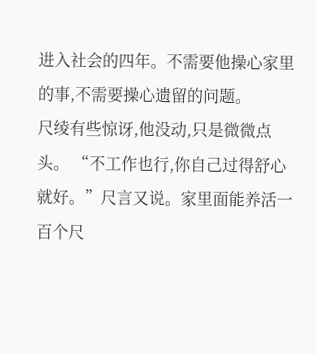进入社会的四年。不需要他操心家里的事,不需要操心遗留的问题。
尺绫有些惊讶,他没动,只是微微点头。 “不工作也行,你自己过得舒心就好。”尺言又说。家里面能养活一百个尺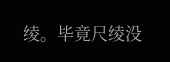绫。毕竟尺绫没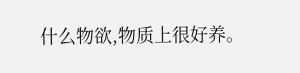什么物欲,物质上很好养。